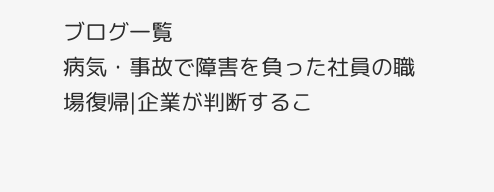ブログ一覧
病気・事故で障害を負った社員の職場復帰|企業が判断するこ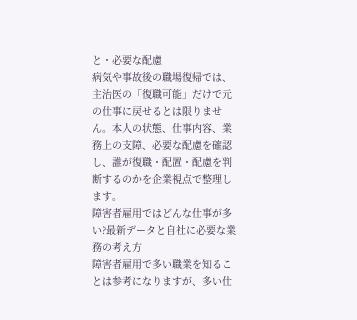と・必要な配慮
病気や事故後の職場復帰では、主治医の「復職可能」だけで元の仕事に戻せるとは限りません。本人の状態、仕事内容、業務上の支障、必要な配慮を確認し、誰が復職・配置・配慮を判断するのかを企業視点で整理します。
障害者雇用ではどんな仕事が多い?最新データと自社に必要な業務の考え方
障害者雇用で多い職業を知ることは参考になりますが、多い仕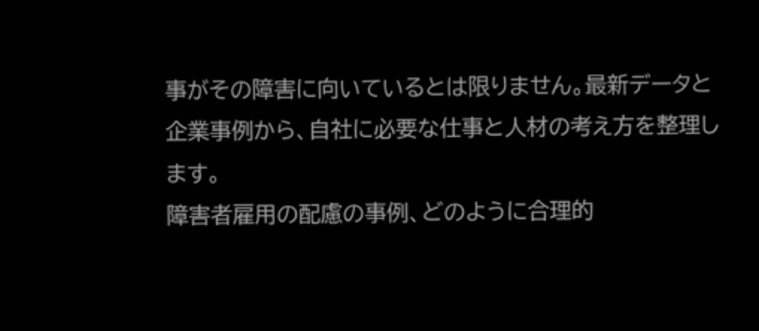事がその障害に向いているとは限りません。最新データと企業事例から、自社に必要な仕事と人材の考え方を整理します。
障害者雇用の配慮の事例、どのように合理的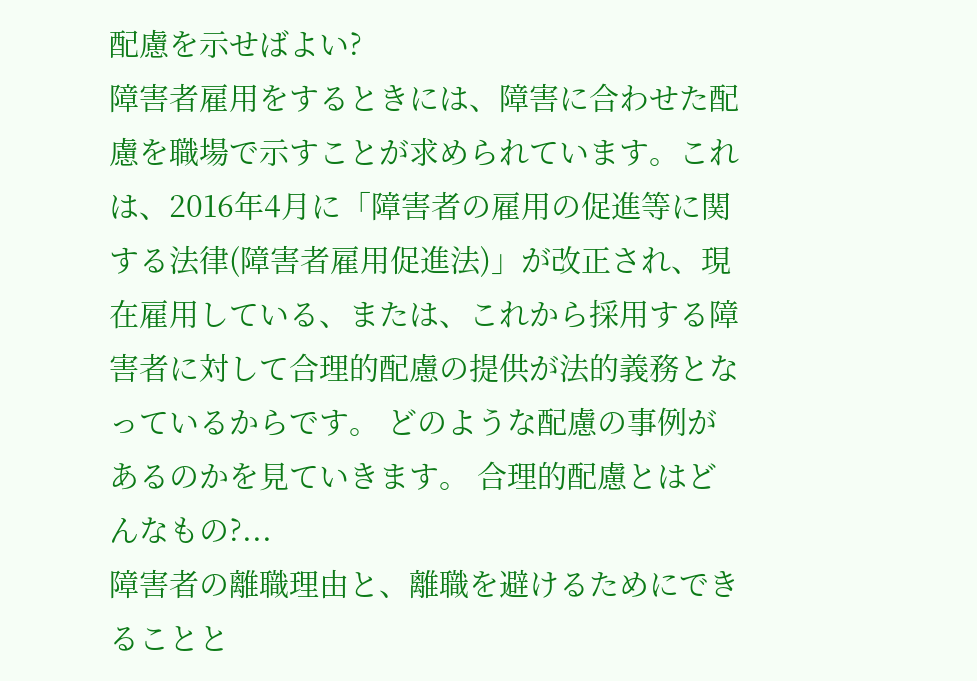配慮を示せばよい?
障害者雇用をするときには、障害に合わせた配慮を職場で示すことが求められています。これは、2016年4月に「障害者の雇用の促進等に関する法律(障害者雇用促進法)」が改正され、現在雇用している、または、これから採用する障害者に対して合理的配慮の提供が法的義務となっているからです。 どのような配慮の事例があるのかを見ていきます。 合理的配慮とはどんなもの?...
障害者の離職理由と、離職を避けるためにできることと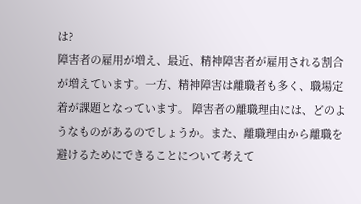は?
障害者の雇用が増え、最近、精神障害者が雇用される割合が増えています。⼀⽅、精神障害は離職者も多く、職場定着が課題となっています。 障害者の離職理由には、どのようなものがあるのでしょうか。また、離職理由から離職を避けるためにできることについて考えて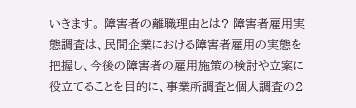いきます。 障害者の離職理由とは? 障害者雇用実態調査は、民間企業における障害者雇用の実態を把握し、今後の障害者の雇用施策の検討や立案に役立てることを目的に、事業所調査と個人調査の2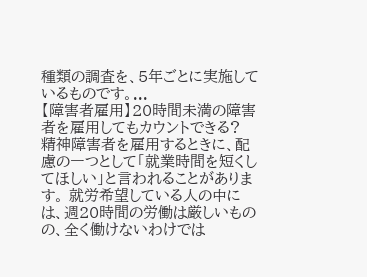種類の調査を、5年ごとに実施しているものです。...
【障害者雇用】20時間未満の障害者を雇用してもカウントできる?
精神障害者を雇用するときに、配慮の一つとして「就業時間を短くしてほしい」と言われることがあります。 就労希望している人の中には、週20時間の労働は厳しいものの、全く働けないわけでは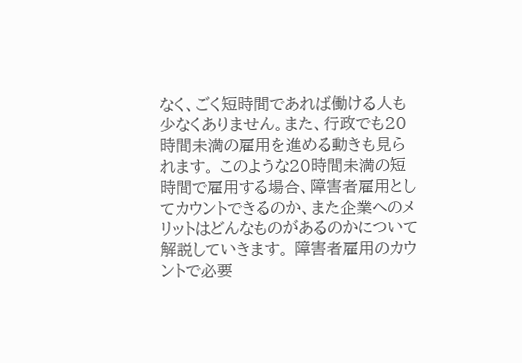なく、ごく短時間であれば働ける人も少なくありません。また、行政でも20時間未満の雇用を進める動きも見られます。 このような20時間未満の短時間で雇用する場合、障害者雇用としてカウントできるのか、また企業へのメリットはどんなものがあるのかについて解説していきます。 障害者雇用のカウントで必要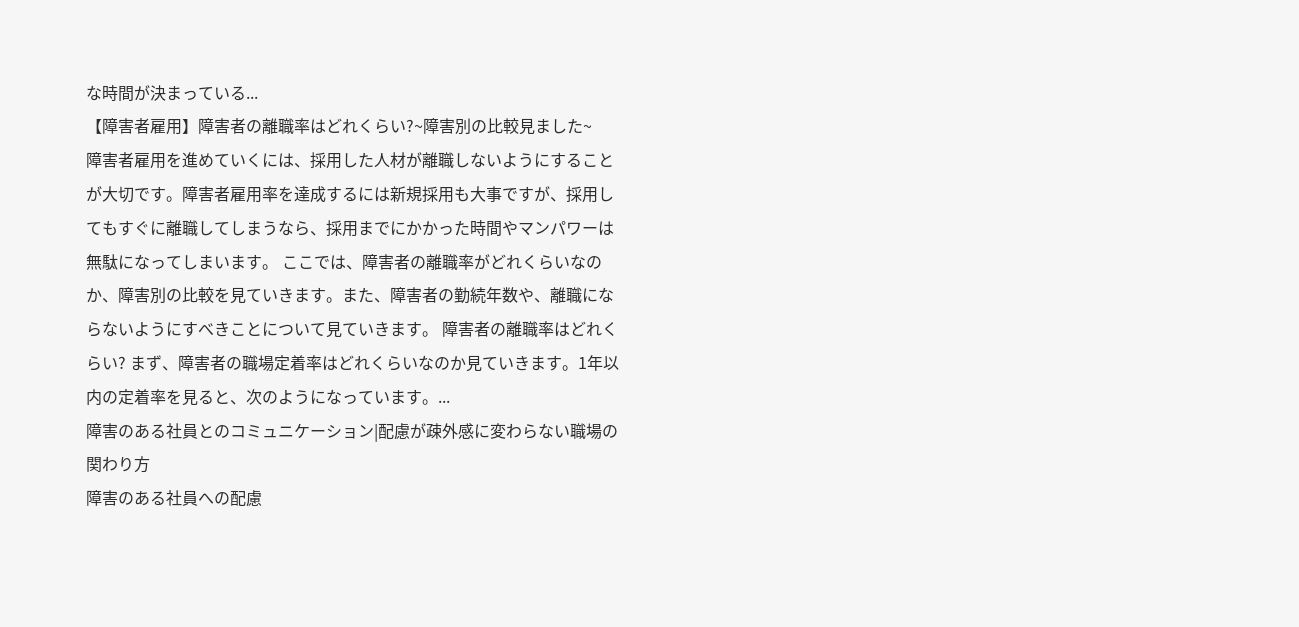な時間が決まっている...
【障害者雇用】障害者の離職率はどれくらい?~障害別の比較見ました~
障害者雇用を進めていくには、採用した人材が離職しないようにすることが大切です。障害者雇用率を達成するには新規採用も大事ですが、採用してもすぐに離職してしまうなら、採用までにかかった時間やマンパワーは無駄になってしまいます。 ここでは、障害者の離職率がどれくらいなのか、障害別の比較を見ていきます。また、障害者の勤続年数や、離職にならないようにすべきことについて見ていきます。 障害者の離職率はどれくらい? まず、障害者の職場定着率はどれくらいなのか見ていきます。1年以内の定着率を見ると、次のようになっています。...
障害のある社員とのコミュニケーション|配慮が疎外感に変わらない職場の関わり方
障害のある社員への配慮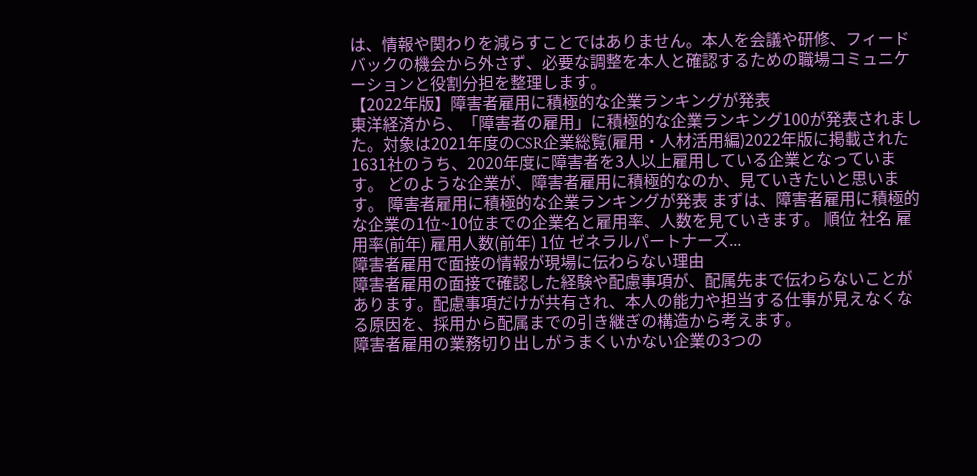は、情報や関わりを減らすことではありません。本人を会議や研修、フィードバックの機会から外さず、必要な調整を本人と確認するための職場コミュニケーションと役割分担を整理します。
【2022年版】障害者雇用に積極的な企業ランキングが発表
東洋経済から、「障害者の雇用」に積極的な企業ランキング100が発表されました。対象は2021年度のCSR企業総覧(雇用・人材活用編)2022年版に掲載された1631社のうち、2020年度に障害者を3人以上雇用している企業となっています。 どのような企業が、障害者雇用に積極的なのか、見ていきたいと思います。 障害者雇用に積極的な企業ランキングが発表 まずは、障害者雇用に積極的な企業の1位~10位までの企業名と雇用率、人数を見ていきます。 順位 社名 雇用率(前年) 雇用人数(前年) 1位 ゼネラルパートナーズ...
障害者雇用で面接の情報が現場に伝わらない理由
障害者雇用の面接で確認した経験や配慮事項が、配属先まで伝わらないことがあります。配慮事項だけが共有され、本人の能力や担当する仕事が見えなくなる原因を、採用から配属までの引き継ぎの構造から考えます。
障害者雇用の業務切り出しがうまくいかない企業の3つの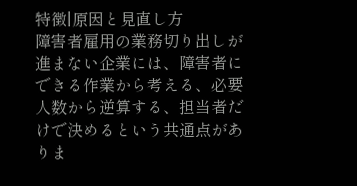特徴|原因と見直し方
障害者雇用の業務切り出しが進まない企業には、障害者にできる作業から考える、必要人数から逆算する、担当者だけで決めるという共通点がありま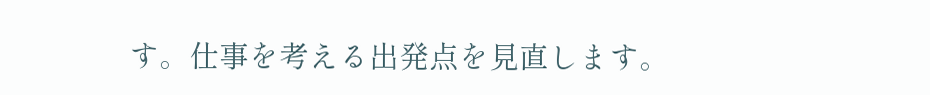す。仕事を考える出発点を見直します。